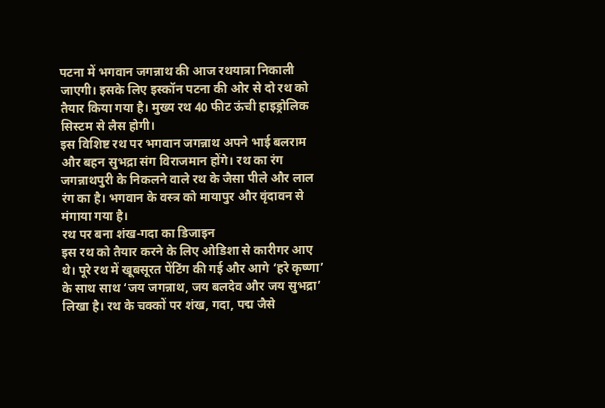पटना में भगवान जगन्नाथ की आज रथयात्रा निकाली जाएगी। इसके लिए इस्कॉन पटना की ओर से दो रथ को तैयार किया गया है। मुख्य रथ 40 फीट ऊंची हाइड्रोलिक सिस्टम से लैस होगी।
इस विशिष्ट रथ पर भगवान जगन्नाथ अपने भाई बलराम और बहन सुभद्रा संग विराजमान होंगे। रथ का रंग जगन्नाथपुरी के निकलने वाले रथ के जैसा पीले और लाल रंग का है। भगवान के वस्त्र को मायापुर और वृंदावन से मंगाया गया है।
रथ पर बना शंख-गदा का डिजाइन
इस रथ को तैयार करने के लिए ओडिशा से कारीगर आए थे। पूरे रथ में खूबसूरत पेंटिंग की गई और आगे ‘हरे कृष्णा’ के साथ साथ ‘जय जगन्नाथ, जय बलदेव और जय सुभद्रा’ लिखा है। रथ के चक्कों पर शंख, गदा, पद्म जैसे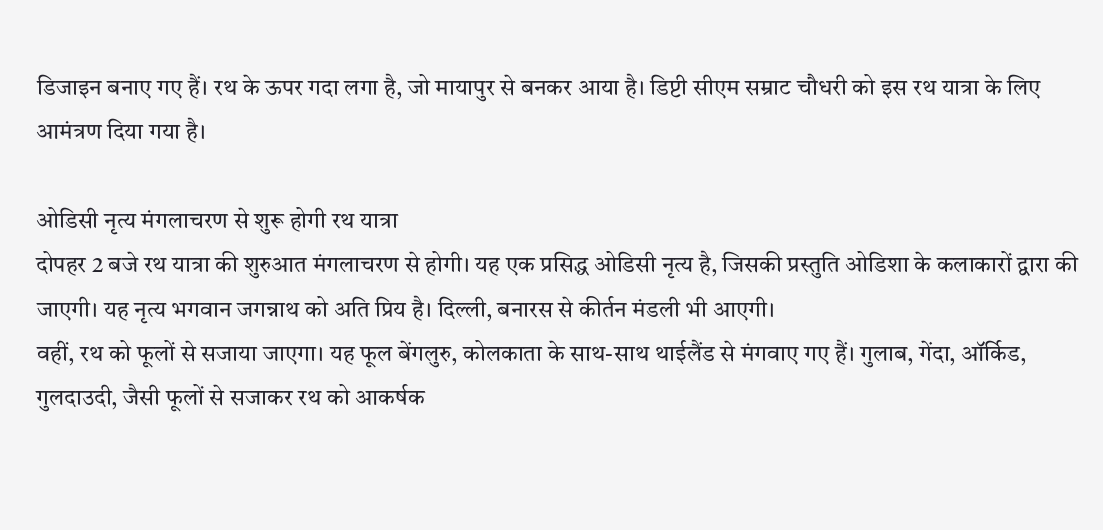डिजाइन बनाए गए हैं। रथ के ऊपर गदा लगा है, जो मायापुर से बनकर आया है। डिप्टी सीएम सम्राट चौधरी को इस रथ यात्रा के लिए आमंत्रण दिया गया है।

ओडिसी नृत्य मंगलाचरण से शुरू होगी रथ यात्रा
दोपहर 2 बजे रथ यात्रा की शुरुआत मंगलाचरण से होगी। यह एक प्रसिद्ध ओडिसी नृत्य है, जिसकी प्रस्तुति ओडिशा के कलाकारों द्वारा की जाएगी। यह नृत्य भगवान जगन्नाथ को अति प्रिय है। दिल्ली, बनारस से कीर्तन मंडली भी आएगी।
वहीं, रथ को फूलों से सजाया जाएगा। यह फूल बेंगलुरु, कोलकाता के साथ-साथ थाईलैंड से मंगवाए गए हैं। गुलाब, गेंदा, ऑर्किड, गुलदाउदी, जैसी फूलों से सजाकर रथ को आकर्षक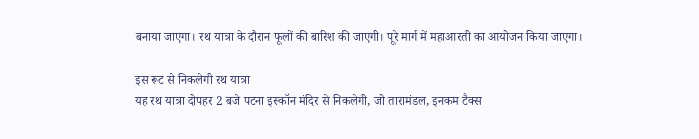बनाया जाएगा। रथ यात्रा के दौरान फूलों की बारिश की जाएगी। पूरे मार्ग में महाआरती का आयोजन किया जाएगा।

इस रूट से निकलेगी रथ यात्रा
यह रथ यात्रा दोपहर 2 बजे पटना इस्कॉन मंदिर से निकलेगी, जो तारामंडल, इनकम टैक्स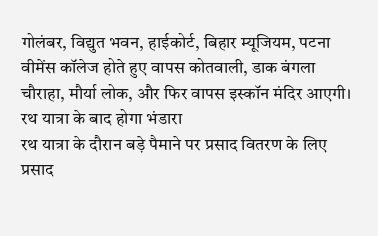गोलंबर, विद्युत भवन, हाईकोर्ट, बिहार म्यूजियम, पटना वीमेंस कॉलेज होते हुए वापस कोतवाली, डाक बंगला चौराहा, मौर्या लोक, और फिर वापस इस्कॉन मंदिर आएगी।
रथ यात्रा के बाद होगा भंडारा
रथ यात्रा के दौरान बड़े पैमाने पर प्रसाद वितरण के लिए प्रसाद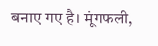बनाए गए है। मूंगफली,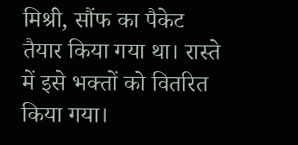मिश्री, सौंफ का पैकेट तैयार किया गया था। रास्ते में इसे भक्तों को वितरित किया गया।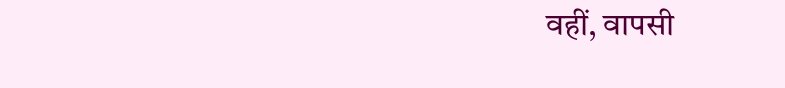वहीं, वापसी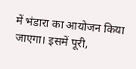में भंडारा का आयोजन किया जाएगा। इसमें पूरी,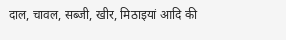दाल, चावल, सब्जी, खीर, मिठाइयां आदि की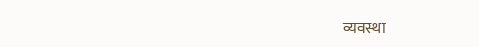व्यवस्था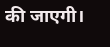की जाएगी।